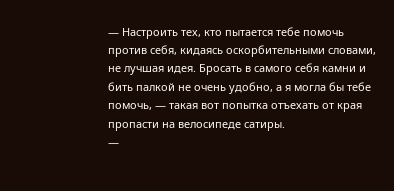— Настроить тех, кто пытается тебе помочь против себя, кидаясь оскорбительными словами, не лучшая идея. Бросать в самого себя камни и бить палкой не очень удобно, а я могла бы тебе помочь, — такая вот попытка отъехать от края пропасти на велосипеде сатиры.
—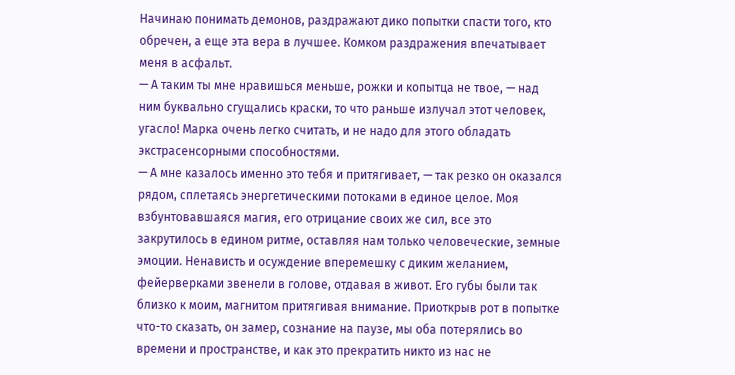Начинаю понимать демонов, раздражают дико попытки спасти того, кто обречен, а еще эта вера в лучшее. Комком раздражения впечатывает меня в асфальт.
— А таким ты мне нравишься меньше, рожки и копытца не твое, — над ним буквально сгущались краски, то что раньше излучал этот человек, угасло! Марка очень легко считать, и не надо для этого обладать экстрасенсорными способностями.
— А мне казалось именно это тебя и притягивает, — так резко он оказался рядом, сплетаясь энергетическими потоками в единое целое. Моя взбунтовавшаяся магия, его отрицание своих же сил, все это закрутилось в едином ритме, оставляя нам только человеческие, земные эмоции. Ненависть и осуждение вперемешку с диким желанием, фейерверками звенели в голове, отдавая в живот. Его губы были так близко к моим, магнитом притягивая внимание. Приоткрыв рот в попытке что-то сказать, он замер, сознание на паузе, мы оба потерялись во времени и пространстве, и как это прекратить никто из нас не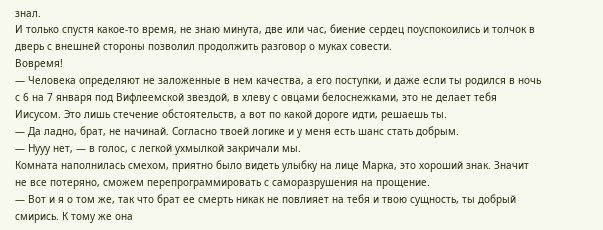знал.
И только спустя какое-то время, не знаю минута, две или час, биение сердец поуспокоились и толчок в дверь с внешней стороны позволил продолжить разговор о муках совести.
Вовремя!
— Человека определяют не заложенные в нем качества, а его поступки, и даже если ты родился в ночь с 6 на 7 января под Вифлеемской звездой, в хлеву с овцами белоснежками, это не делает тебя Иисусом. Это лишь стечение обстоятельств, а вот по какой дороге идти, решаешь ты.
— Да ладно, брат, не начинай. Согласно твоей логике и у меня есть шанс стать добрым.
— Нууу нет, — в голос, с легкой ухмылкой закричали мы.
Комната наполнилась смехом, приятно было видеть улыбку на лице Марка, это хороший знак. Значит не все потеряно, сможем перепрограммировать с саморазрушения на прощение.
— Вот и я о том же, так что брат ее смерть никак не повлияет на тебя и твою сущность, ты добрый смирись. К тому же она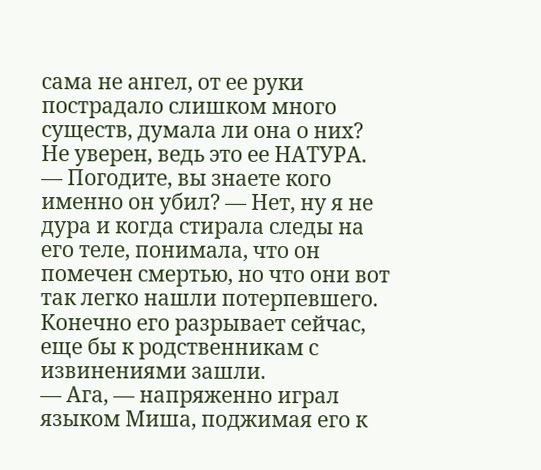сама не ангел, от ее руки пострадало слишком много существ, думала ли она о них? Не уверен, ведь это ее НАТУРА.
— Погодите, вы знаете кого именно он убил? — Нет, ну я не дура и когда стирала следы на его теле, понимала, что он помечен смертью, но что они вот так легко нашли потерпевшего. Конечно его разрывает сейчас, еще бы к родственникам с извинениями зашли.
— Ага, — напряженно играл языком Миша, поджимая его к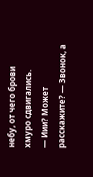небу, от чего брови хмуро сдвигались.
— Иии? Может расскажите? — Звонок, а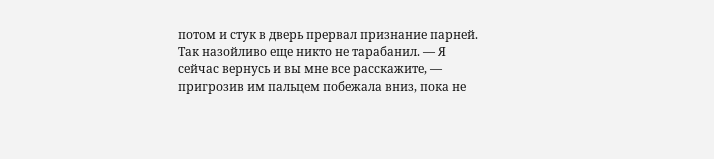потом и стук в дверь прервал признание парней. Так назойливо еще никто не тарабанил. — Я сейчас вернусь и вы мне все расскажите, — пригрозив им пальцем побежала вниз, пока не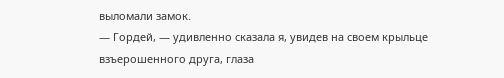выломали замок.
— Гордей, — удивленно сказала я, увидев на своем крыльце взъерошенного друга, глаза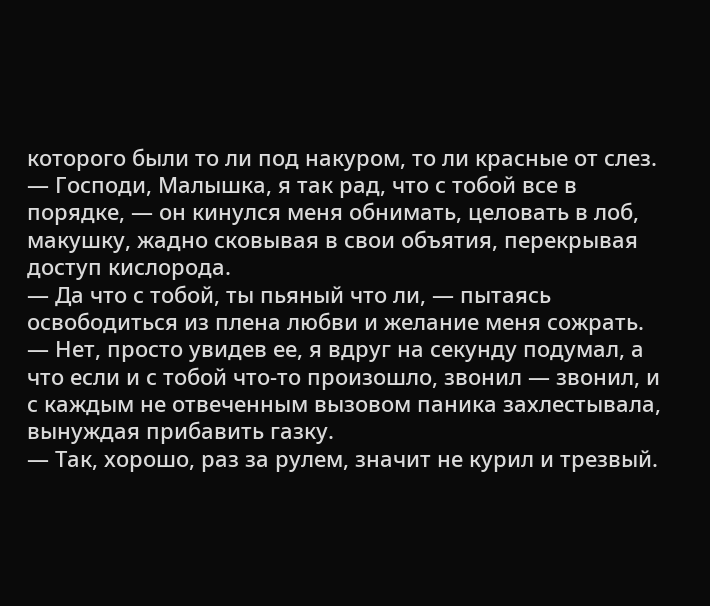которого были то ли под накуром, то ли красные от слез.
— Господи, Малышка, я так рад, что с тобой все в порядке, — он кинулся меня обнимать, целовать в лоб, макушку, жадно сковывая в свои объятия, перекрывая доступ кислорода.
— Да что с тобой, ты пьяный что ли, — пытаясь освободиться из плена любви и желание меня сожрать.
— Нет, просто увидев ее, я вдруг на секунду подумал, а что если и с тобой что-то произошло, звонил — звонил, и с каждым не отвеченным вызовом паника захлестывала, вынуждая прибавить газку.
— Так, хорошо, раз за рулем, значит не курил и трезвый.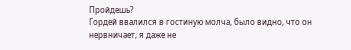Пройдешь?
Гордей ввалился в гостиную молча, было видно, что он нервничает, я даже не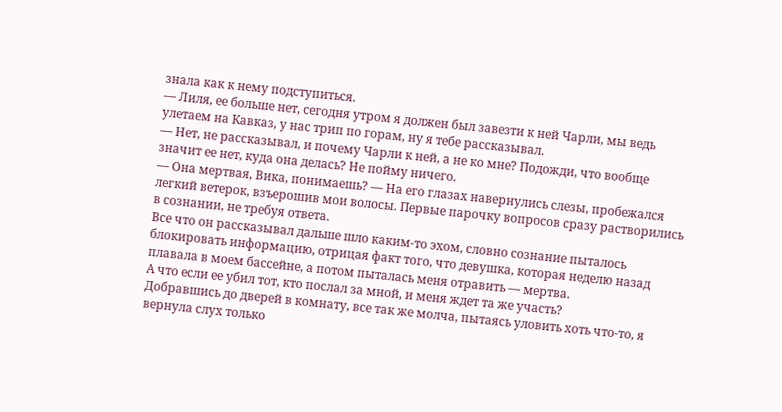знала как к нему подступиться.
— Лиля, ее больше нет, сегодня утром я должен был завезти к ней Чарли, мы ведь улетаем на Кавказ, у нас трип по горам, ну я тебе рассказывал.
— Нет, не рассказывал, и почему Чарли к ней, а не ко мне? Подожди, что вообще значит ее нет, куда она делась? Не пойму ничего.
— Она мертвая, Вика, понимаешь? — На его глазах навернулись слезы, пробежался легкий ветерок, взъерошив мои волосы. Первые парочку вопросов сразу растворились в сознании, не требуя ответа.
Все что он рассказывал дальше шло каким-то эхом, словно сознание пыталось блокировать информацию, отрицая факт того, что девушка, которая неделю назад плавала в моем бассейне, а потом пыталась меня отравить — мертва.
А что если ее убил тот, кто послал за мной, и меня ждет та же участь?
Добравшись до дверей в комнату, все так же молча, пытаясь уловить хоть что-то, я вернула слух только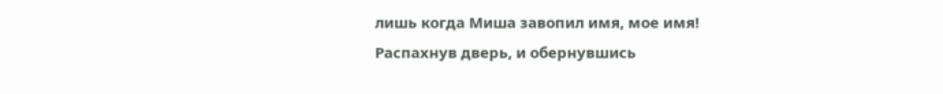лишь когда Миша завопил имя, мое имя!
Распахнув дверь, и обернувшись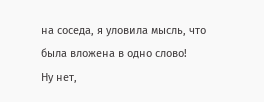на соседа, я уловила мысль, что была вложена в одно слово!
Ну нет,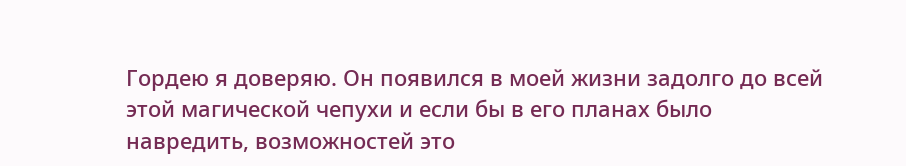Гордею я доверяю. Он появился в моей жизни задолго до всей этой магической чепухи и если бы в его планах было навредить, возможностей это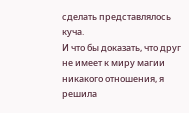сделать представлялось куча.
И что бы доказать, что друг не имеет к миру магии никакого отношения, я решила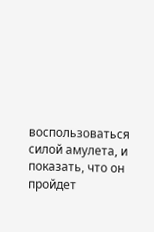воспользоваться силой амулета, и показать, что он пройдет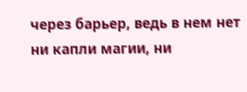через барьер, ведь в нем нет ни капли магии, ни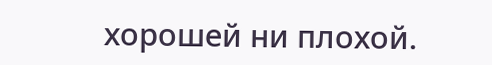хорошей ни плохой.